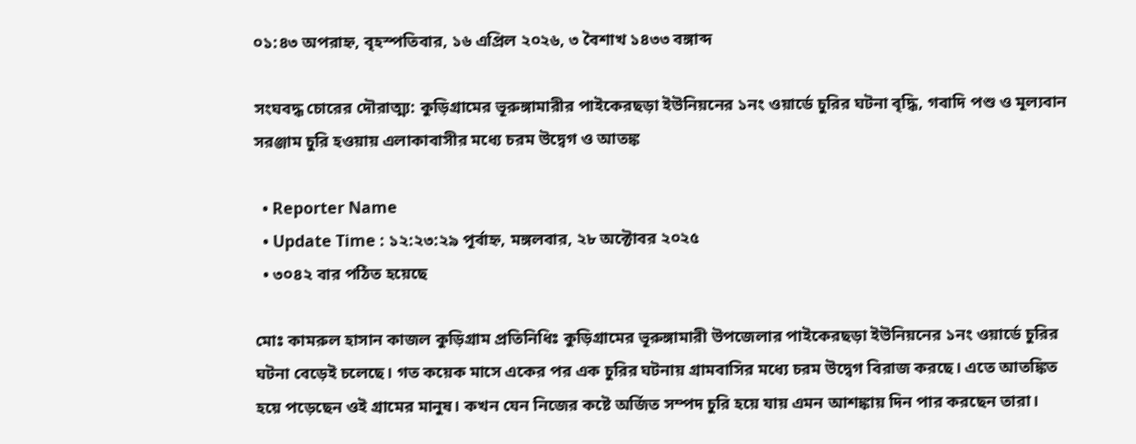০১:৪৩ অপরাহ্ন, বৃহস্পতিবার, ১৬ এপ্রিল ২০২৬, ৩ বৈশাখ ১৪৩৩ বঙ্গাব্দ

সংঘবদ্ধ চোরের দৌরাত্ম্য: কুড়িগ্রামের ভূরুঙ্গামারীর পাইকেরছড়া ইউনিয়নের ১নং ওয়ার্ডে চুরির ঘটনা বৃদ্ধি, গবাদি পশু ও মূল্যবান সরঞ্জাম চুরি হওয়ায় এলাকাবাসীর মধ্যে চরম উদ্বেগ ও আতঙ্ক

  • Reporter Name
  • Update Time : ১২:২৩:২৯ পূর্বাহ্ন, মঙ্গলবার, ২৮ অক্টোবর ২০২৫
  • ৩০৪২ বার পঠিত হয়েছে

মোঃ কামরুল হাসান কাজল কুড়িগ্রাম প্রতিনিধিঃ কুড়িগ্রামের ভূরুঙ্গামারী উপজেলার পাইকেরছড়া ইউনিয়নের ১নং ওয়ার্ডে চুরির ঘটনা বেড়েই চলেছে। গত কয়েক মাসে একের পর এক চুরির ঘটনায় গ্রামবাসির মধ্যে চরম উদ্বেগ বিরাজ করছে। এতে আতঙ্কিত হয়ে পড়েছেন ওই গ্রামের মানুষ। কখন যেন নিজের কষ্টে অর্জিত সম্পদ চুরি হয়ে যায় এমন আশঙ্কায় দিন পার করছেন তারা।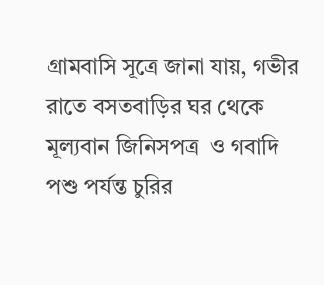গ্রামবাসি সূত্রে জানা যায়, গভীর রাতে বসতবাড়ির ঘর থেকে মূল‍্যবান জিনিসপত্র  ও গবাদি পশু পর্যন্ত চুরির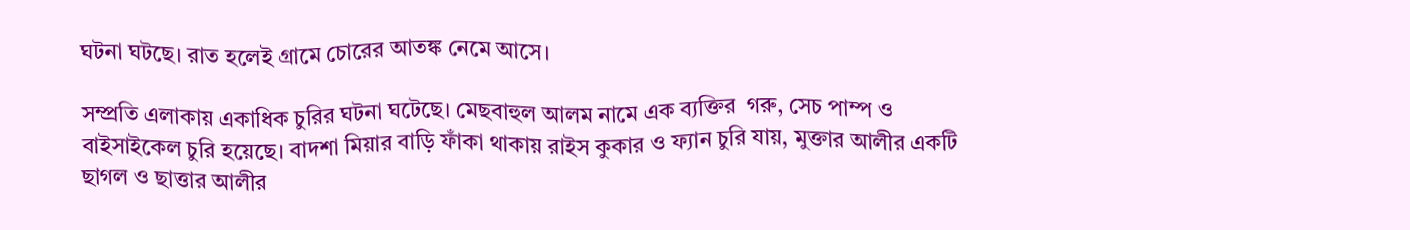ঘটনা ঘটছে। রাত হলেই গ্রামে চোরের আতঙ্ক নেমে আসে।

সম্প্রতি এলাকায় একাধিক চুরির ঘটনা ঘটেছে। মেছবাহুল আলম নামে এক ব্যক্তির  গরু, সেচ পাম্প ও বাইসাইকেল চুরি হয়েছে। বাদশা মিয়ার বাড়ি ফাঁকা থাকায় রাইস কুকার ও ফ্যান চুরি যায়, মুক্তার আলীর একটি ছাগল ও ছাত্তার আলীর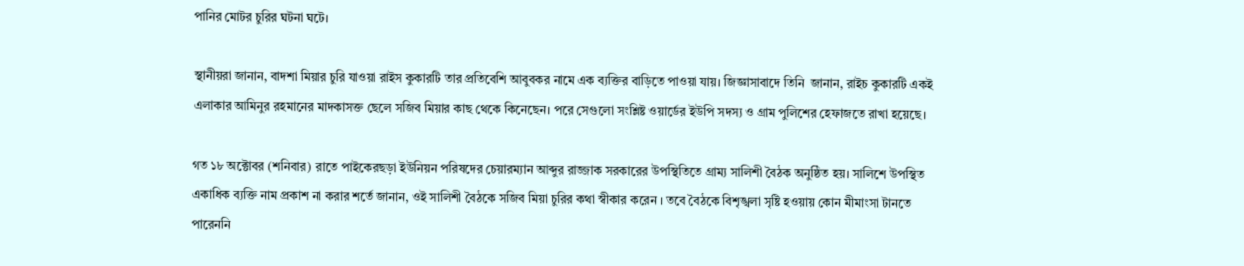পানির মোটর চুরির ঘটনা ঘটে।

স্থানীয়রা জানান, বাদশা মিয়ার চুরি যাওয়া রাইস কুকারটি তার প্রতিবেশি আবুবকর নামে এক ব্যক্তির বাড়িতে পাওয়া যায়। জিজ্ঞাসাবাদে তিনি  জানান, রাইচ কুকারটি একই এলাকার আমিনুর রহমানের মাদকাসক্ত ছেলে সজিব মিয়ার কাছ থেকে কিনেছেন। পরে সেগুলো সংশ্লিষ্ট ওয়ার্ডের ইউপি সদস্য ও গ্রাম পুলিশের হেফাজতে রাখা হয়েছে।

গত ১৮ অক্টোবর (শনিবার) রাতে পাইকেরছড়া ইউনিয়ন পরিষদের চেয়ারম্যান আব্দুর রাজ্জাক সরকারের উপস্থিতিতে গ্রাম‍্য সালিশী বৈঠক অনুষ্ঠিত হয়। সালিশে উপস্থিত একাধিক ব‍্যক্তি নাম প্রকাশ না করার শর্তে জানান, ওই সালিশী বৈঠকে সজিব মিয়া চুরির কথা স্বীকার করেন । তবে বৈঠকে বিশৃঙ্খলা সৃষ্টি হওয়ায় কোন মীমাংসা টানতে পারেননি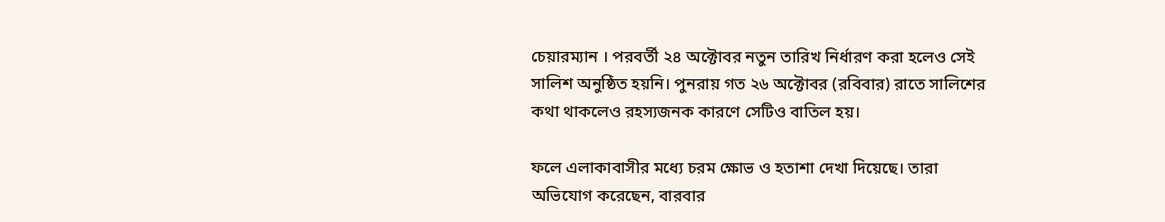চেয়ারম্যান । পরবর্তী ২৪ অক্টোবর নতুন তারিখ নির্ধারণ করা হলেও সেই সালিশ অনুষ্ঠিত হয়নি। পুনরায় গত ২৬ অক্টোবর (রবিবার) রাতে সালিশের কথা থাকলেও রহস্যজনক কারণে সেটিও বাতিল হয়।

ফলে এলাকাবাসীর মধ্যে চরম ক্ষোভ ও হতাশা দেখা দিয়েছে। তারা অভিযোগ করেছেন, বারবার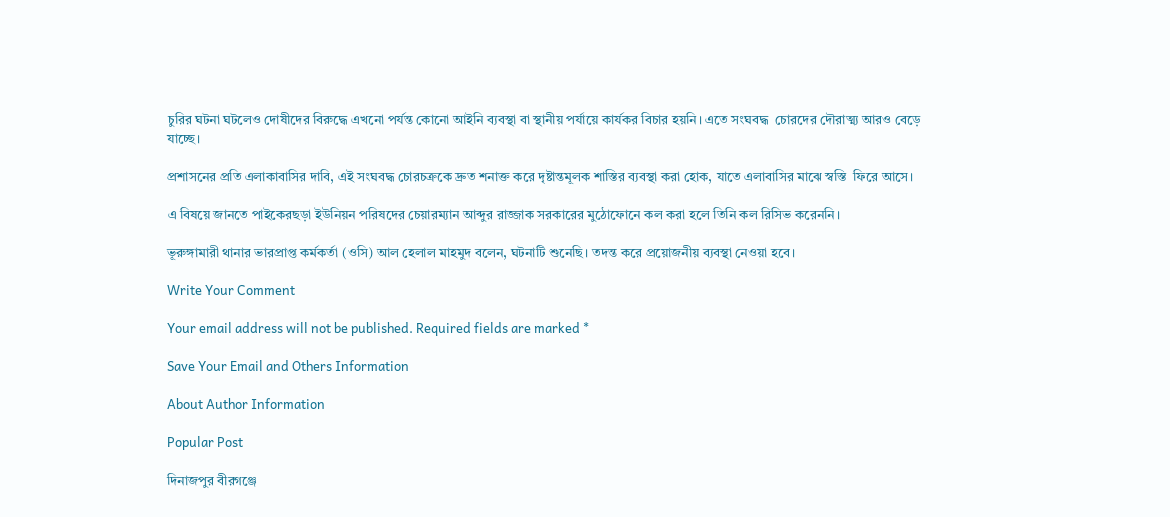চুরির ঘটনা ঘটলেও দোষীদের বিরুদ্ধে এখনো পর্যন্ত কোনো আইনি ব্যবস্থা বা স্থানীয় পর্যায়ে কার্যকর বিচার হয়নি। এতে সংঘবদ্ধ  চোরদের দৌরাত্ম্য আরও বেড়ে যাচ্ছে।

প্রশাসনের প্রতি এলাকাবাসির দাবি, এই সংঘবদ্ধ চোরচক্রকে দ্রুত শনাক্ত করে দৃষ্টান্তমূলক শাস্তির ব্যবস্থা করা হোক, যাতে এলাবাসির মাঝে স্বস্তি  ফিরে আসে।

এ বিষয়ে জানতে পাইকেরছড়া ইউনিয়ন পরিষদের চেয়ারম্যান আব্দুর রাজ্জাক সরকারের মুঠোফোনে কল করা হলে তিনি কল রিসিভ করেননি।

ভূরুঙ্গামারী থানার ভারপ্রাপ্ত কর্মকর্তা (ওসি) আল হেলাল মাহমুদ বলেন, ঘটনাটি শুনেছি। তদন্ত করে প্রয়োজনীয় ব‍্যবস্থা নেওয়া হবে।

Write Your Comment

Your email address will not be published. Required fields are marked *

Save Your Email and Others Information

About Author Information

Popular Post

দিনাজপুর বীরগঞ্জে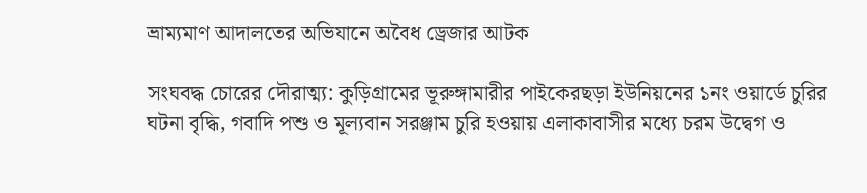ভ্রাম্যমাণ আদালতের অভিযানে অবৈধ ড্রেজার আটক

সংঘবদ্ধ চোরের দৌরাত্ম্য: কুড়িগ্রামের ভূরুঙ্গামারীর পাইকেরছড়া ইউনিয়নের ১নং ওয়ার্ডে চুরির ঘটনা বৃদ্ধি, গবাদি পশু ও মূল্যবান সরঞ্জাম চুরি হওয়ায় এলাকাবাসীর মধ্যে চরম উদ্বেগ ও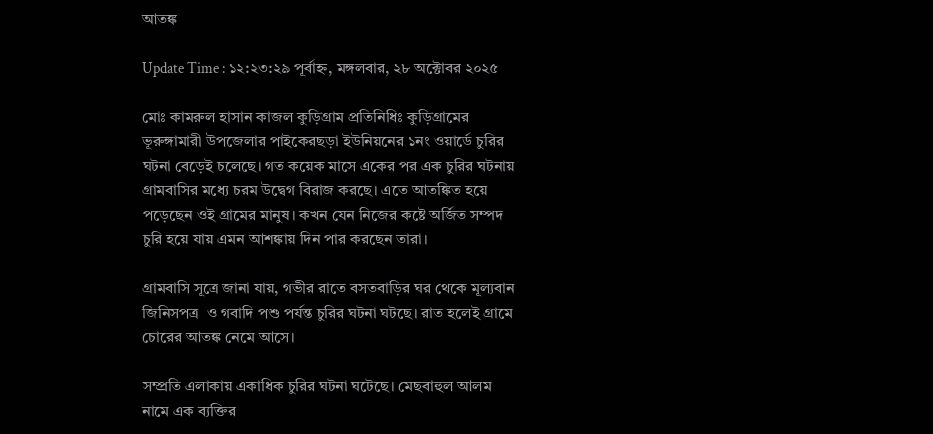আতঙ্ক

Update Time : ১২:২৩:২৯ পূর্বাহ্ন, মঙ্গলবার, ২৮ অক্টোবর ২০২৫

মোঃ কামরুল হাসান কাজল কুড়িগ্রাম প্রতিনিধিঃ কুড়িগ্রামের ভূরুঙ্গামারী উপজেলার পাইকেরছড়া ইউনিয়নের ১নং ওয়ার্ডে চুরির ঘটনা বেড়েই চলেছে। গত কয়েক মাসে একের পর এক চুরির ঘটনায় গ্রামবাসির মধ্যে চরম উদ্বেগ বিরাজ করছে। এতে আতঙ্কিত হয়ে পড়েছেন ওই গ্রামের মানুষ। কখন যেন নিজের কষ্টে অর্জিত সম্পদ চুরি হয়ে যায় এমন আশঙ্কায় দিন পার করছেন তারা।

গ্রামবাসি সূত্রে জানা যায়, গভীর রাতে বসতবাড়ির ঘর থেকে মূল‍্যবান জিনিসপত্র  ও গবাদি পশু পর্যন্ত চুরির ঘটনা ঘটছে। রাত হলেই গ্রামে চোরের আতঙ্ক নেমে আসে।

সম্প্রতি এলাকায় একাধিক চুরির ঘটনা ঘটেছে। মেছবাহুল আলম নামে এক ব্যক্তির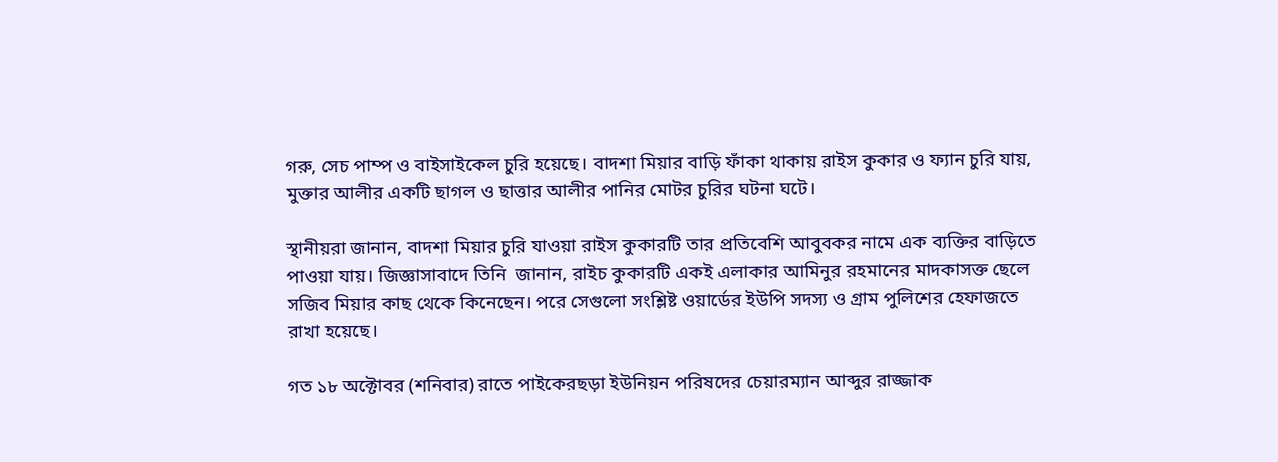গরু, সেচ পাম্প ও বাইসাইকেল চুরি হয়েছে। বাদশা মিয়ার বাড়ি ফাঁকা থাকায় রাইস কুকার ও ফ্যান চুরি যায়, মুক্তার আলীর একটি ছাগল ও ছাত্তার আলীর পানির মোটর চুরির ঘটনা ঘটে।

স্থানীয়রা জানান, বাদশা মিয়ার চুরি যাওয়া রাইস কুকারটি তার প্রতিবেশি আবুবকর নামে এক ব্যক্তির বাড়িতে পাওয়া যায়। জিজ্ঞাসাবাদে তিনি  জানান, রাইচ কুকারটি একই এলাকার আমিনুর রহমানের মাদকাসক্ত ছেলে সজিব মিয়ার কাছ থেকে কিনেছেন। পরে সেগুলো সংশ্লিষ্ট ওয়ার্ডের ইউপি সদস্য ও গ্রাম পুলিশের হেফাজতে রাখা হয়েছে।

গত ১৮ অক্টোবর (শনিবার) রাতে পাইকেরছড়া ইউনিয়ন পরিষদের চেয়ারম্যান আব্দুর রাজ্জাক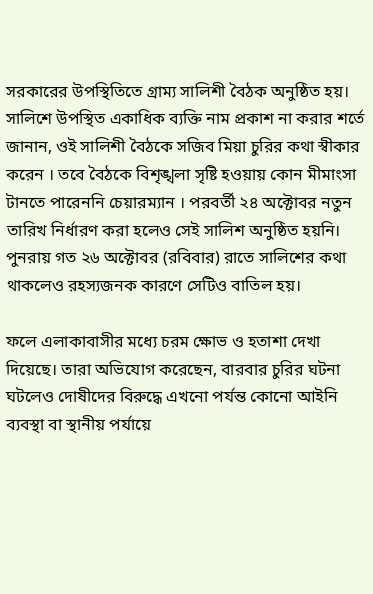সরকারের উপস্থিতিতে গ্রাম‍্য সালিশী বৈঠক অনুষ্ঠিত হয়। সালিশে উপস্থিত একাধিক ব‍্যক্তি নাম প্রকাশ না করার শর্তে জানান, ওই সালিশী বৈঠকে সজিব মিয়া চুরির কথা স্বীকার করেন । তবে বৈঠকে বিশৃঙ্খলা সৃষ্টি হওয়ায় কোন মীমাংসা টানতে পারেননি চেয়ারম্যান । পরবর্তী ২৪ অক্টোবর নতুন তারিখ নির্ধারণ করা হলেও সেই সালিশ অনুষ্ঠিত হয়নি। পুনরায় গত ২৬ অক্টোবর (রবিবার) রাতে সালিশের কথা থাকলেও রহস্যজনক কারণে সেটিও বাতিল হয়।

ফলে এলাকাবাসীর মধ্যে চরম ক্ষোভ ও হতাশা দেখা দিয়েছে। তারা অভিযোগ করেছেন, বারবার চুরির ঘটনা ঘটলেও দোষীদের বিরুদ্ধে এখনো পর্যন্ত কোনো আইনি ব্যবস্থা বা স্থানীয় পর্যায়ে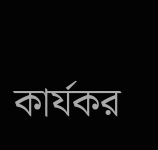কার্যকর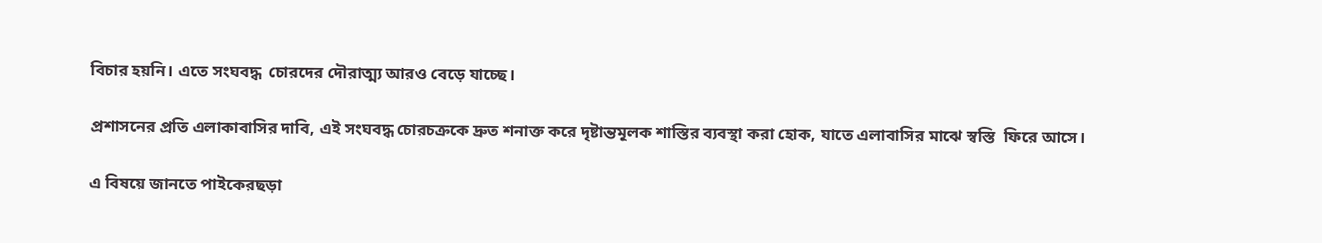বিচার হয়নি। এতে সংঘবদ্ধ  চোরদের দৌরাত্ম্য আরও বেড়ে যাচ্ছে।

প্রশাসনের প্রতি এলাকাবাসির দাবি, এই সংঘবদ্ধ চোরচক্রকে দ্রুত শনাক্ত করে দৃষ্টান্তমূলক শাস্তির ব্যবস্থা করা হোক, যাতে এলাবাসির মাঝে স্বস্তি  ফিরে আসে।

এ বিষয়ে জানতে পাইকেরছড়া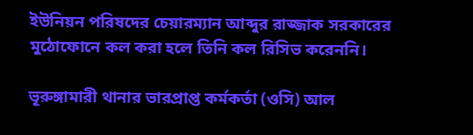ইউনিয়ন পরিষদের চেয়ারম্যান আব্দুর রাজ্জাক সরকারের মুঠোফোনে কল করা হলে তিনি কল রিসিভ করেননি।

ভূরুঙ্গামারী থানার ভারপ্রাপ্ত কর্মকর্তা (ওসি) আল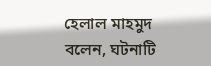হেলাল মাহমুদ বলেন, ঘটনাটি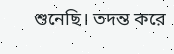শুনেছি। তদন্ত করে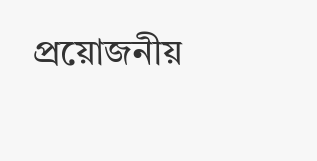প্রয়োজনীয়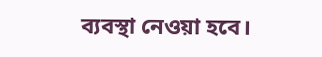ব‍্যবস্থা নেওয়া হবে।